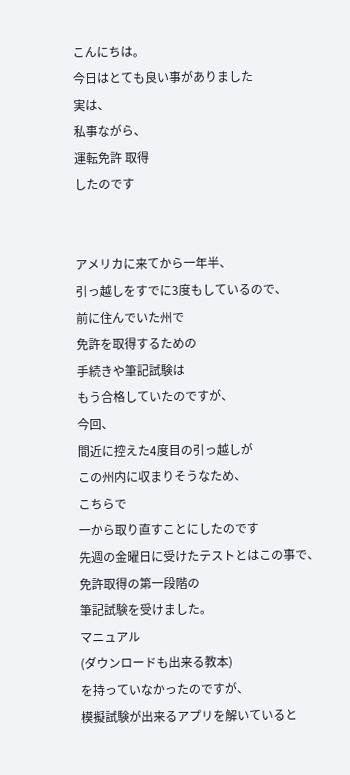こんにちは。
今日はとても良い事がありました
実は、
私事ながら、
運転免許 取得
したのです


アメリカに来てから一年半、
引っ越しをすでに3度もしているので、
前に住んでいた州で
免許を取得するための
手続きや筆記試験は
もう合格していたのですが、
今回、
間近に控えた4度目の引っ越しが
この州内に収まりそうなため、
こちらで
一から取り直すことにしたのです
先週の金曜日に受けたテストとはこの事で、
免許取得の第一段階の
筆記試験を受けました。
マニュアル
(ダウンロードも出来る教本)
を持っていなかったのですが、
模擬試験が出来るアプリを解いていると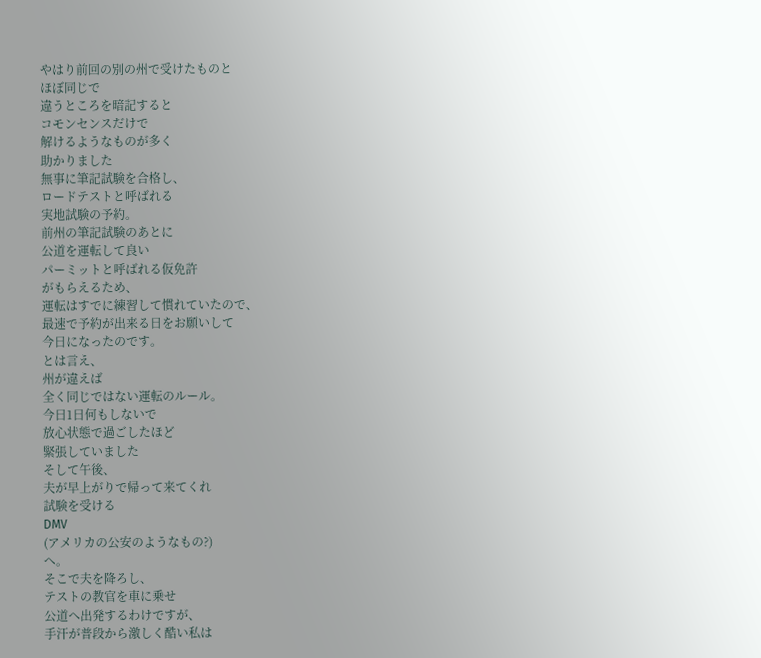やはり前回の別の州で受けたものと
ほぼ同じで
違うところを暗記すると
コモンセンスだけで
解けるようなものが多く
助かりました
無事に筆記試験を合格し、
ロードテストと呼ばれる
実地試験の予約。
前州の筆記試験のあとに
公道を運転して良い
パーミットと呼ばれる仮免許
がもらえるため、
運転はすでに練習して慣れていたので、
最速で予約が出来る日をお願いして
今日になったのです。
とは言え、
州が違えば
全く同じではない運転のルール。
今日1日何もしないで
放心状態で過ごしたほど
緊張していました
そして午後、
夫が早上がりで帰って来てくれ
試験を受ける
DMV
(アメリカの公安のようなもの?)
へ。
そこで夫を降ろし、
テストの教官を車に乗せ
公道へ出発するわけですが、
手汗が普段から激しく酷い私は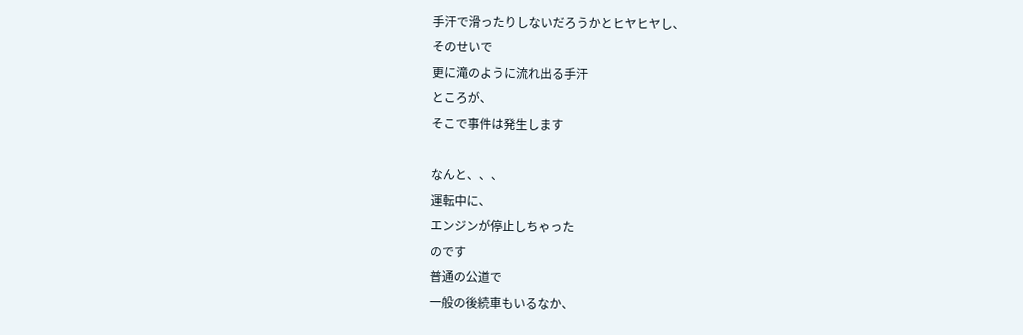手汗で滑ったりしないだろうかとヒヤヒヤし、
そのせいで
更に滝のように流れ出る手汗
ところが、
そこで事件は発生します

なんと、、、
運転中に、
エンジンが停止しちゃった
のです
普通の公道で
一般の後続車もいるなか、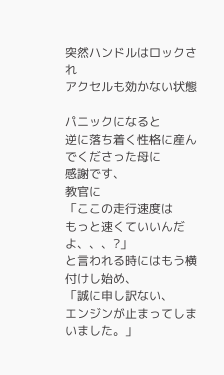突然ハンドルはロックされ
アクセルも効かない状態

パニックになると
逆に落ち着く性格に産んでくださった母に
感謝です、
教官に
「ここの走行速度は
もっと速くていいんだよ、、、?」
と言われる時にはもう横付けし始め、
「誠に申し訳ない、
エンジンが止まってしまいました。」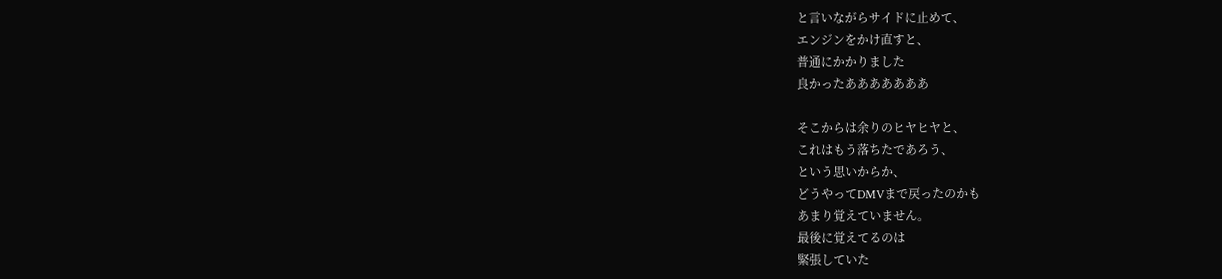と言いながらサイドに止めて、
エンジンをかけ直すと、
普通にかかりました
良かったあああああああ

そこからは余りのヒヤヒヤと、
これはもう落ちたであろう、
という思いからか、
どうやってDMVまで戻ったのかも
あまり覚えていません。
最後に覚えてるのは
緊張していた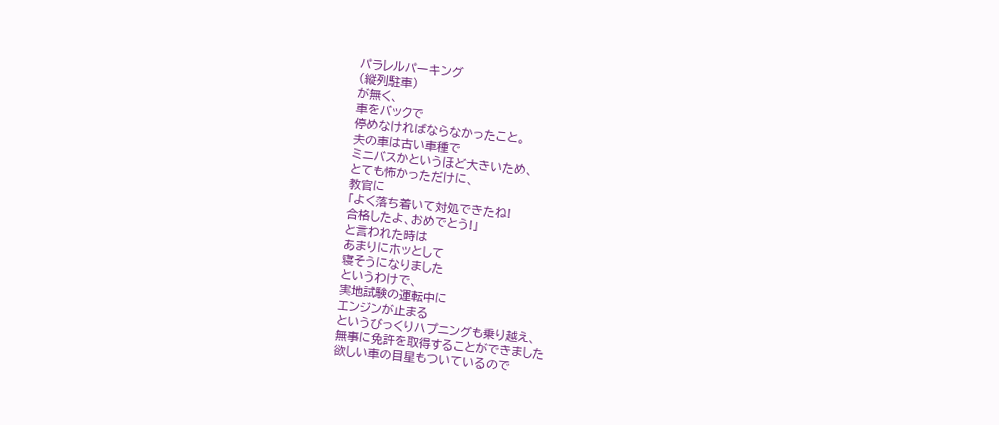パラレルパーキング
(縦列駐車)
が無く、
車をバックで
停めなければならなかったこと。
夫の車は古い車種で
ミニバスかというほど大きいため、
とても怖かっただけに、
教官に
「よく落ち着いて対処できたね!
合格したよ、おめでとう!」
と言われた時は
あまりにホッとして
寝そうになりました
というわけで、
実地試験の運転中に
エンジンが止まる
というびっくりハプニングも乗り越え、
無事に免許を取得することができました
欲しい車の目星もついているので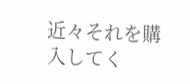近々それを購入してく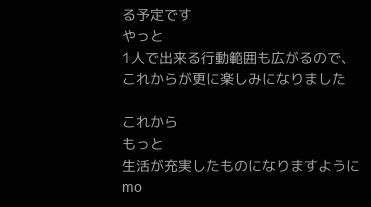る予定です
やっと
1人で出来る行動範囲も広がるので、
これからが更に楽しみになりました

これから
もっと
生活が充実したものになりますように
mo